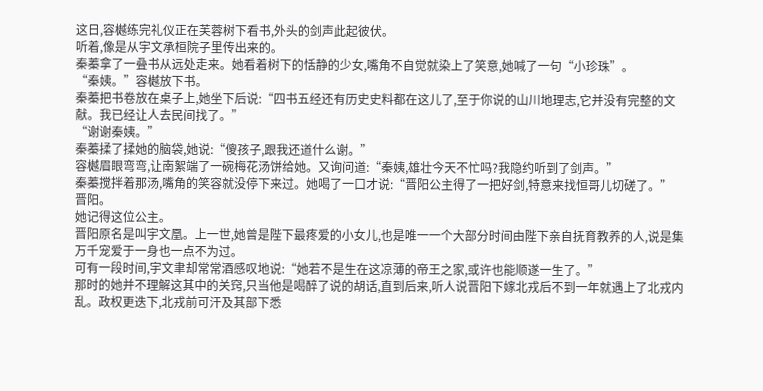这日,容樾练完礼仪正在芙蓉树下看书,外头的剑声此起彼伏。
听着,像是从宇文承桓院子里传出来的。
秦蓁拿了一叠书从远处走来。她看着树下的恬静的少女,嘴角不自觉就染上了笑意,她喊了一句“小珍珠”。
“秦姨。”容樾放下书。
秦蓁把书卷放在桌子上,她坐下后说:“四书五经还有历史史料都在这儿了,至于你说的山川地理志,它并没有完整的文献。我已经让人去民间找了。”
“谢谢秦姨。”
秦蓁揉了揉她的脑袋,她说:“傻孩子,跟我还道什么谢。”
容樾眉眼弯弯,让南絮端了一碗梅花汤饼给她。又询问道:“秦姨,雄壮今天不忙吗?我隐约听到了剑声。”
秦蓁搅拌着那汤,嘴角的笑容就没停下来过。她喝了一口才说:“晋阳公主得了一把好剑,特意来找恒哥儿切磋了。”
晋阳。
她记得这位公主。
晋阳原名是叫宇文凰。上一世,她曾是陛下最疼爱的小女儿,也是唯一一个大部分时间由陛下亲自抚育教养的人,说是集万千宠爱于一身也一点不为过。
可有一段时间,宇文聿却常常酒感叹地说:“她若不是生在这凉薄的帝王之家,或许也能顺遂一生了。”
那时的她并不理解这其中的关窍,只当他是喝醉了说的胡话,直到后来,听人说晋阳下嫁北戎后不到一年就遇上了北戎内乱。政权更迭下,北戎前可汗及其部下悉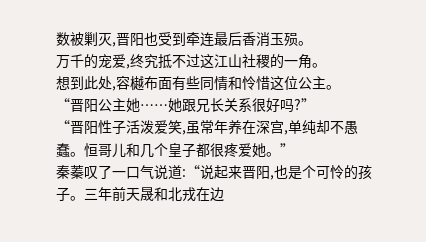数被剿灭,晋阳也受到牵连最后香消玉殒。
万千的宠爱,终究抵不过这江山社稷的一角。
想到此处,容樾布面有些同情和怜惜这位公主。
“晋阳公主她……她跟兄长关系很好吗?”
“晋阳性子活泼爱笑,虽常年养在深宫,单纯却不愚蠢。恒哥儿和几个皇子都很疼爱她。”
秦蓁叹了一口气说道:“说起来晋阳,也是个可怜的孩子。三年前天晟和北戎在边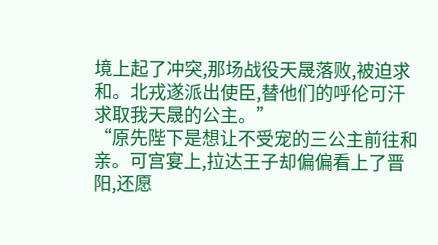境上起了冲突,那场战役天晟落败,被迫求和。北戎遂派出使臣,替他们的呼伦可汗求取我天晟的公主。”
“原先陛下是想让不受宠的三公主前往和亲。可宫宴上,拉达王子却偏偏看上了晋阳,还愿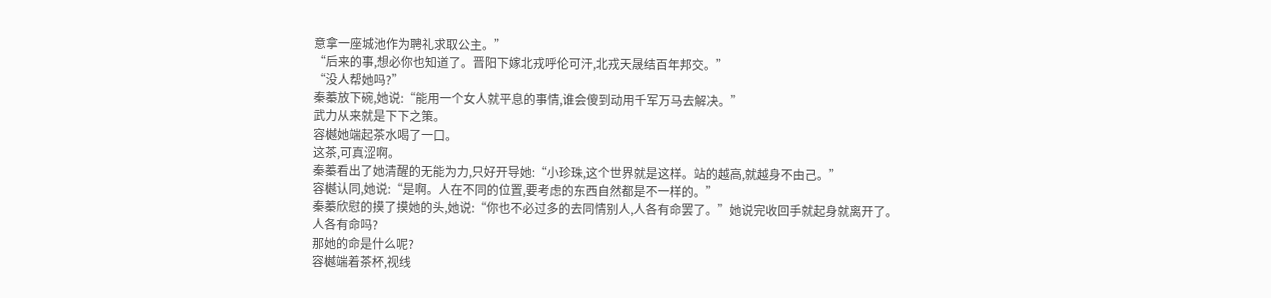意拿一座城池作为聘礼求取公主。”
“后来的事,想必你也知道了。晋阳下嫁北戎呼伦可汗,北戎天晟结百年邦交。”
“没人帮她吗?”
秦蓁放下碗,她说:“能用一个女人就平息的事情,谁会傻到动用千军万马去解决。”
武力从来就是下下之策。
容樾她端起茶水喝了一口。
这茶,可真涩啊。
秦蓁看出了她清醒的无能为力,只好开导她:“小珍珠,这个世界就是这样。站的越高,就越身不由己。”
容樾认同,她说:“是啊。人在不同的位置,要考虑的东西自然都是不一样的。”
秦蓁欣慰的摸了摸她的头,她说:“你也不必过多的去同情别人,人各有命罢了。”她说完收回手就起身就离开了。
人各有命吗?
那她的命是什么呢?
容樾端着茶杯,视线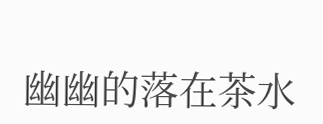幽幽的落在茶水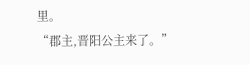里。
“郡主,晋阳公主来了。”